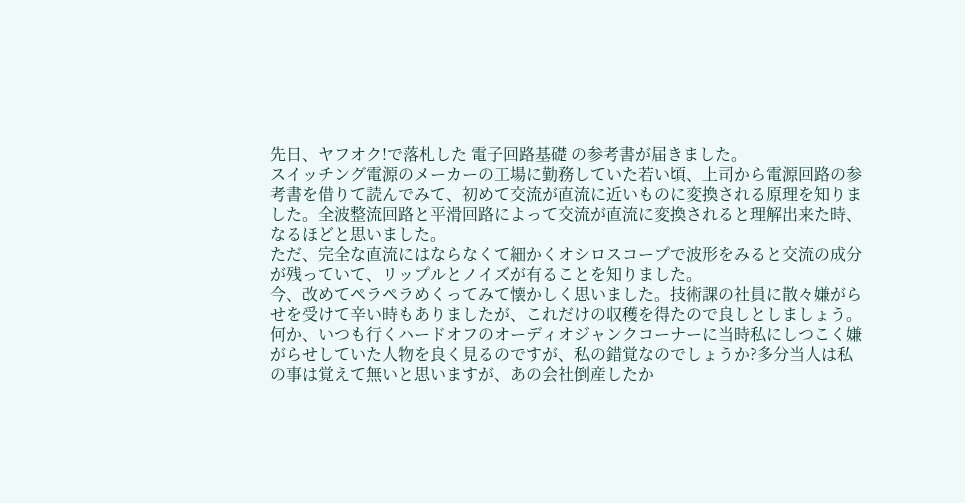先日、ヤフオク!で落札した 電子回路基礎 の参考書が届きました。
スイッチング電源のメーカーの工場に勤務していた若い頃、上司から電源回路の参考書を借りて読んでみて、初めて交流が直流に近いものに変換される原理を知りました。全波整流回路と平滑回路によって交流が直流に変換されると理解出来た時、なるほどと思いました。
ただ、完全な直流にはならなくて細かくオシロスコープで波形をみると交流の成分が残っていて、リップルとノイズが有ることを知りました。
今、改めてペラペラめくってみて懐かしく思いました。技術課の社員に散々嫌がらせを受けて辛い時もありましたが、これだけの収穫を得たので良しとしましょう。何か、いつも行くハードオフのオーディオジャンクコーナーに当時私にしつこく嫌がらせしていた人物を良く見るのですが、私の錯覚なのでしょうか?多分当人は私の事は覚えて無いと思いますが、あの会社倒産したか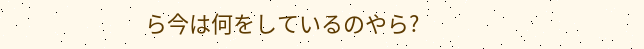ら今は何をしているのやら?